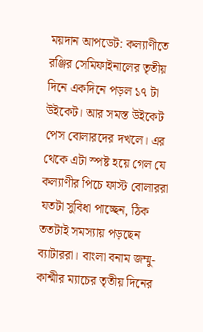ময়দান আপডেট: কল্যাণীতে রঞ্জির সেমিফাইনালের তৃতীয় দিনে একদিনে পড়ল ১৭ টা উইকেট। আর সমস্ত উইকেট পেস বোলারদের দখলে। এর থেকে এটা স্পষ্ট হয়ে গেল যে কল্যাণীর পিচে ফাস্ট বোলাররা যতটা সুবিধা পাচ্ছেন, ঠিক ততটাই সমস্যায় পড়ছেন ব্যাটাররা। বাংলা বনাম জম্মু-কাশ্মীর ম্যাচের তৃতীয় দিনের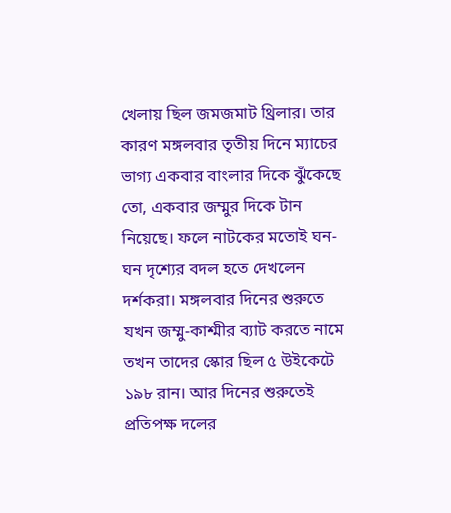খেলায় ছিল জমজমাট থ্রিলার। তার কারণ মঙ্গলবার তৃতীয় দিনে ম্যাচের ভাগ্য একবার বাংলার দিকে ঝুঁকেছে তো, একবার জম্মুর দিকে টান নিয়েছে। ফলে নাটকের মতোই ঘন-ঘন দৃশ্যের বদল হতে দেখলেন দর্শকরা। মঙ্গলবার দিনের শুরুতে যখন জম্মু-কাশ্মীর ব্যাট করতে নামে তখন তাদের স্কোর ছিল ৫ উইকেটে ১৯৮ রান। আর দিনের শুরুতেই প্রতিপক্ষ দলের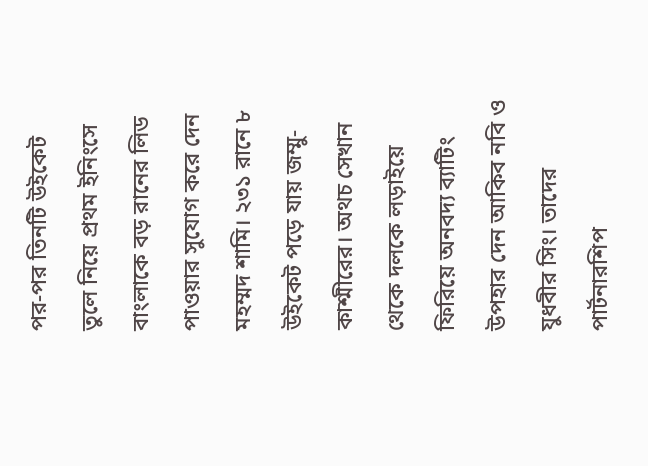পর-পর তিনটি উইকেট তুলে নিয়ে প্রথম ইনিংসে বাংলাকে বড় রানের লিড পাওয়ার সুযোগ করে দেন মহম্মদ শামি। ২৩১ রানে ৮ উইকেট পড়ে যায় জম্মু-কাশ্মীরের। অথচ সেখান থেকে দলকে লড়াইয়ে ফিরিয়ে অনবদ্য ব্যাটিং উপহার দেন আকিব নবি ও যুধবীর সিং। তাদের পার্টনারশিপ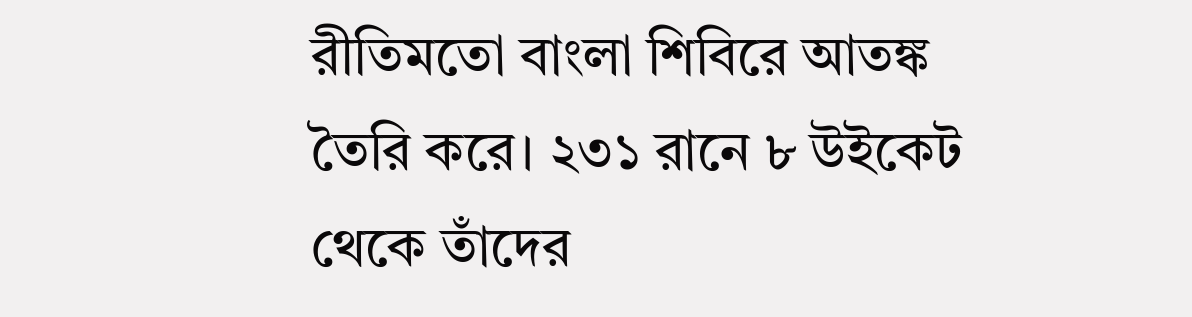রীতিমতো বাংলা শিবিরে আতঙ্ক তৈরি করে। ২৩১ রানে ৮ উইকেট থেকে তাঁদের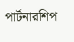পার্টনারশিপ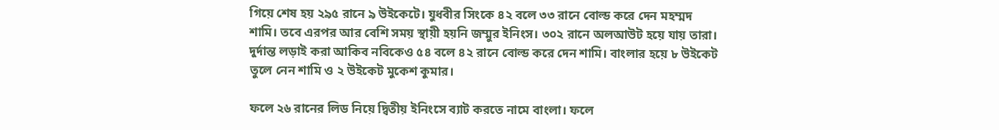গিয়ে শেষ হয় ২৯৫ রানে ৯ উইকেটে। যুধবীর সিংকে ৪২ বলে ৩৩ রানে বোল্ড করে দেন মহম্মদ শামি। তবে এরপর আর বেশি সময় স্থায়ী হয়নি জম্মুর ইনিংস। ৩০২ রানে অলআউট হয়ে যায় তারা। দুর্দান্ত লড়াই করা আকিব নবিকেও ৫৪ বলে ৪২ রানে বোল্ড করে দেন শামি। বাংলার হয়ে ৮ উইকেট তুলে নেন শামি ও ২ উইকেট মুকেশ কুমার।

ফলে ২৬ রানের লিড নিয়ে দ্বিতীয় ইনিংসে ব্যাট করতে নামে বাংলা। ফলে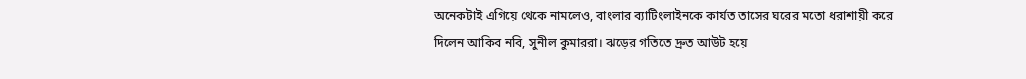অনেকটাই এগিয়ে থেকে নামলেও, বাংলার ব্যাটিংলাইনকে কার্যত তাসের ঘরের মতো ধরাশায়ী করে দিলেন আকিব নবি, সুনীল কুমাররা। ঝড়ের গতিতে দ্রুত আউট হয়ে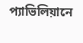প্যাভিলিয়ানে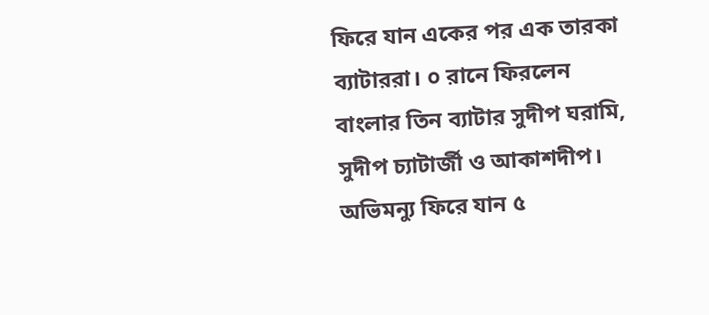ফিরে যান একের পর এক তারকা ব্যাটাররা। ০ রানে ফিরলেন বাংলার তিন ব্যাটার সুদীপ ঘরামি, সুদীপ চ্যাটার্জী ও আকাশদীপ। অভিমন্যু ফিরে যান ৫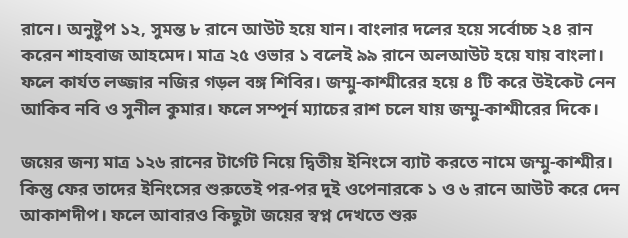রানে। অনুষ্টুপ ১২, সুমন্ত ৮ রানে আউট হয়ে যান। বাংলার দলের হয়ে সর্বোচ্চ ২৪ রান করেন শাহবাজ আহমেদ। মাত্র ২৫ ওভার ১ বলেই ৯৯ রানে অলআউট হয়ে যায় বাংলা। ফলে কার্যত লজ্জার নজির গড়ল বঙ্গ শিবির। জম্মু-কাশ্মীরের হয়ে ৪ টি করে উইকেট নেন আকিব নবি ও সুনীল কুমার। ফলে সম্পূর্ন ম্যাচের রাশ চলে যায় জম্মু-কাশ্মীরের দিকে।

জয়ের জন্য মাত্র ১২৬ রানের টার্গেট নিয়ে দ্বিতীয় ইনিংসে ব্যাট করতে নামে জম্মু-কাশ্মীর। কিন্তু ফের তাদের ইনিংসের শুরুতেই পর-পর দুই ওপেনারকে ১ ও ৬ রানে আউট করে দেন আকাশদীপ। ফলে আবারও কিছুটা জয়ের স্বপ্ন দেখতে শুরু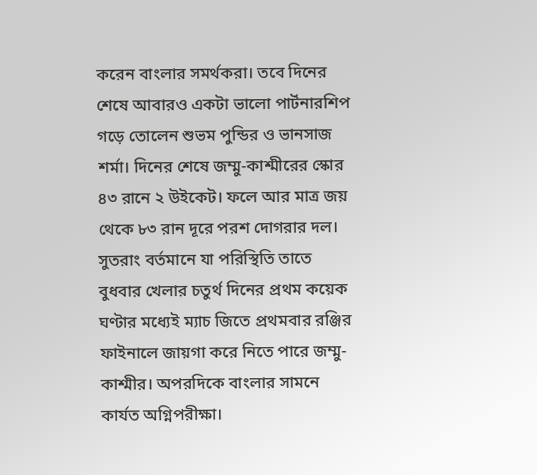করেন বাংলার সমর্থকরা। তবে দিনের শেষে আবারও একটা ভালো পার্টনারশিপ গড়ে তোলেন শুভম পুন্ডির ও ভানসাজ শর্মা। দিনের শেষে জম্মু-কাশ্মীরের স্কোর ৪৩ রানে ২ উইকেট। ফলে আর মাত্র জয় থেকে ৮৩ রান দূরে পরশ দোগরার দল। সুতরাং বর্তমানে যা পরিস্থিতি তাতে বুধবার খেলার চতুর্থ দিনের প্রথম কয়েক ঘণ্টার মধ্যেই ম্যাচ জিতে প্রথমবার রঞ্জির ফাইনালে জায়গা করে নিতে পারে জম্মু-কাশ্মীর। অপরদিকে বাংলার সামনে কার্যত অগ্নিপরীক্ষা।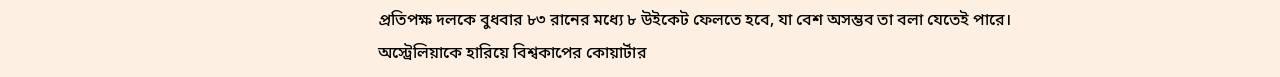প্রতিপক্ষ দলকে বুধবার ৮৩ রানের মধ্যে ৮ উইকেট ফেলতে হবে, যা বেশ অসম্ভব তা বলা যেতেই পারে।
অস্ট্রেলিয়াকে হারিয়ে বিশ্বকাপের কোয়ার্টার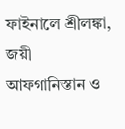ফাইনালে শ্রীলঙ্কা, জয়ী আফগানিস্তান ও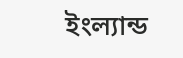ইংল্যান্ড